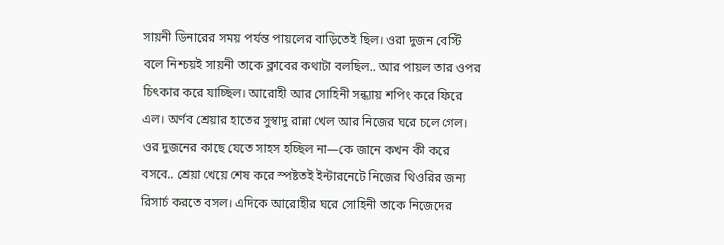সায়নী ডিনারের সময় পর্যন্ত পায়লের বাড়িতেই ছিল। ওরা দুজন বেস্টি বলে নিশ্চয়ই সায়নী তাকে ক্লাবের কথাটা বলছিল.. আর পায়ল তার ওপর চিৎকার করে যাচ্ছিল। আরোহী আর সোহিনী সন্ধ্যায় শপিং করে ফিরে এল। অর্ণব শ্রেয়ার হাতের সুস্বাদু রান্না খেল আর নিজের ঘরে চলে গেল। ওর দুজনের কাছে যেতে সাহস হচ্ছিল না—কে জানে কখন কী করে বসবে.. শ্রেয়া খেয়ে শেষ করে স্পষ্টতই ইন্টারনেটে নিজের থিওরির জন্য রিসার্চ করতে বসল। এদিকে আরোহীর ঘরে সোহিনী তাকে নিজেদের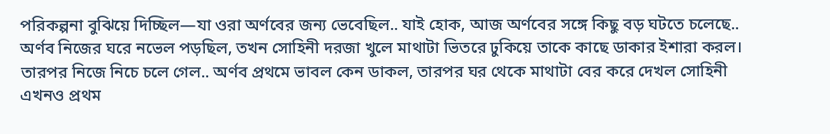পরিকল্পনা বুঝিয়ে দিচ্ছিল—যা ওরা অর্ণবের জন্য ভেবেছিল.. যাই হোক, আজ অর্ণবের সঙ্গে কিছু বড় ঘটতে চলেছে..
অর্ণব নিজের ঘরে নভেল পড়ছিল, তখন সোহিনী দরজা খুলে মাথাটা ভিতরে ঢুকিয়ে তাকে কাছে ডাকার ইশারা করল। তারপর নিজে নিচে চলে গেল.. অর্ণব প্রথমে ভাবল কেন ডাকল, তারপর ঘর থেকে মাথাটা বের করে দেখল সোহিনী এখনও প্রথম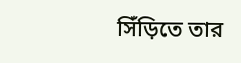সিঁড়িতে তার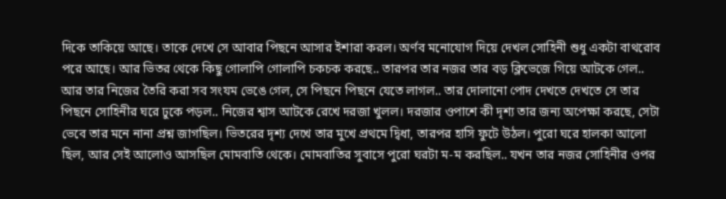দিকে তাকিয়ে আছে। তাকে দেখে সে আবার পিছনে আসার ইশারা করল। অর্ণব মনোযোগ দিয়ে দেখল সোহিনী শুধু একটা বাথরোব পরে আছে। আর ভিতর থেকে কিছু গোলাপি গোলাপি চকচক করছে.. তারপর তার নজর তার বড় ক্লিভেজে গিয়ে আটকে গেল.. আর তার নিজের তৈরি করা সব সংযম ভেঙে গেল, সে পিছনে পিছনে যেতে লাগল.. তার দোলানো পোদ দেখতে দেখতে সে তার পিছনে সোহিনীর ঘরে ঢুকে পড়ল.. নিজের শ্বাস আটকে রেখে দরজা খুলল। দরজার ওপাশে কী দৃশ্য তার জন্য অপেক্ষা করছে, সেটা ভেবে তার মনে নানা প্রশ্ন জাগছিল। ভিতরের দৃশ্য দেখে তার মুখে প্রথমে দ্বিধা, তারপর হাসি ফুটে উঠল। পুরো ঘরে হালকা আলো ছিল, আর সেই আলোও আসছিল মোমবাতি থেকে। মোমবাতির সুবাসে পুরো ঘরটা ম-ম করছিল.. যখন তার নজর সোহিনীর ওপর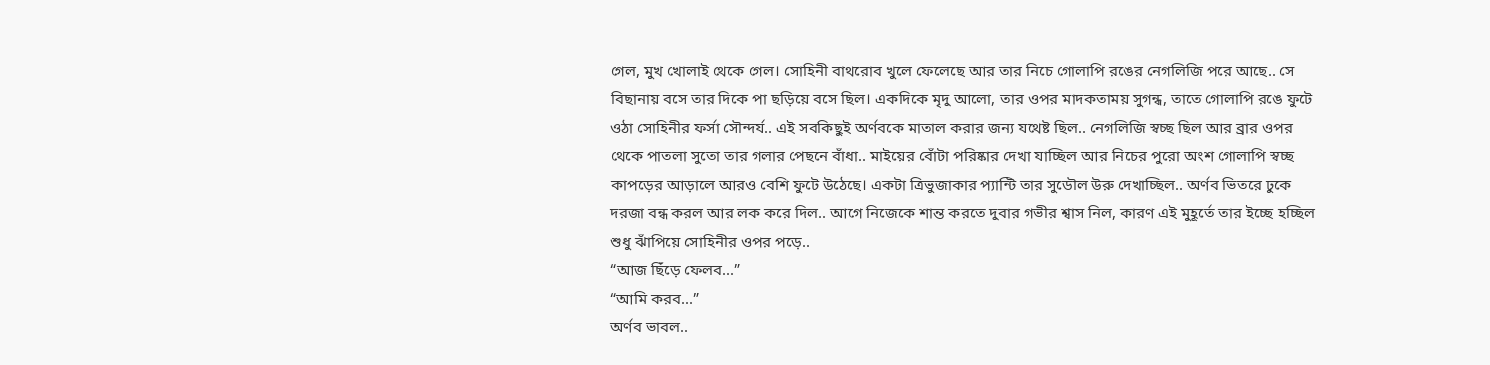গেল, মুখ খোলাই থেকে গেল। সোহিনী বাথরোব খুলে ফেলেছে আর তার নিচে গোলাপি রঙের নেগলিজি পরে আছে.. সে বিছানায় বসে তার দিকে পা ছড়িয়ে বসে ছিল। একদিকে মৃদু আলো, তার ওপর মাদকতাময় সুগন্ধ, তাতে গোলাপি রঙে ফুটে ওঠা সোহিনীর ফর্সা সৌন্দর্য.. এই সবকিছুই অর্ণবকে মাতাল করার জন্য যথেষ্ট ছিল.. নেগলিজি স্বচ্ছ ছিল আর ব্রার ওপর থেকে পাতলা সুতো তার গলার পেছনে বাঁধা.. মাইয়ের বোঁটা পরিষ্কার দেখা যাচ্ছিল আর নিচের পুরো অংশ গোলাপি স্বচ্ছ কাপড়ের আড়ালে আরও বেশি ফুটে উঠেছে। একটা ত্রিভুজাকার প্যান্টি তার সুডৌল উরু দেখাচ্ছিল.. অর্ণব ভিতরে ঢুকে দরজা বন্ধ করল আর লক করে দিল.. আগে নিজেকে শান্ত করতে দুবার গভীর শ্বাস নিল, কারণ এই মুহূর্তে তার ইচ্ছে হচ্ছিল শুধু ঝাঁপিয়ে সোহিনীর ওপর পড়ে..
“আজ ছিঁড়ে ফেলব...”
“আমি করব...”
অর্ণব ভাবল..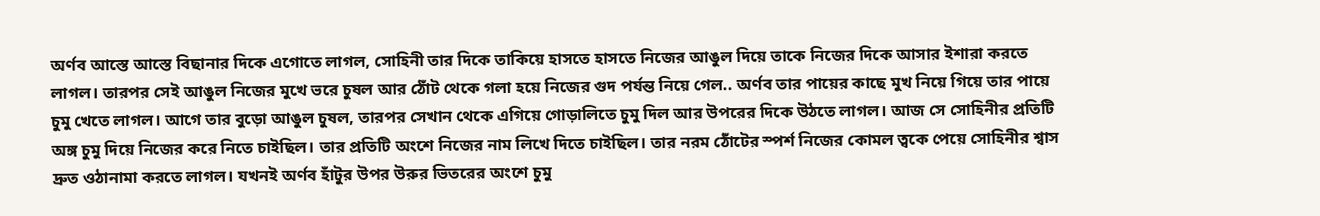অর্ণব আস্তে আস্তে বিছানার দিকে এগোতে লাগল, সোহিনী তার দিকে তাকিয়ে হাসতে হাসতে নিজের আঙুল দিয়ে তাকে নিজের দিকে আসার ইশারা করতে লাগল। তারপর সেই আঙুল নিজের মুখে ভরে চুষল আর ঠোঁট থেকে গলা হয়ে নিজের গুদ পর্যন্ত নিয়ে গেল.. অর্ণব তার পায়ের কাছে মুখ নিয়ে গিয়ে তার পায়ে চুমু খেতে লাগল। আগে তার বুড়ো আঙুল চুষল, তারপর সেখান থেকে এগিয়ে গোড়ালিতে চুমু দিল আর উপরের দিকে উঠতে লাগল। আজ সে সোহিনীর প্রতিটি অঙ্গ চুমু দিয়ে নিজের করে নিতে চাইছিল। তার প্রতিটি অংশে নিজের নাম লিখে দিতে চাইছিল। তার নরম ঠোঁটের স্পর্শ নিজের কোমল ত্বকে পেয়ে সোহিনীর শ্বাস দ্রুত ওঠানামা করতে লাগল। যখনই অর্ণব হাঁটুর উপর উরুর ভিতরের অংশে চুমু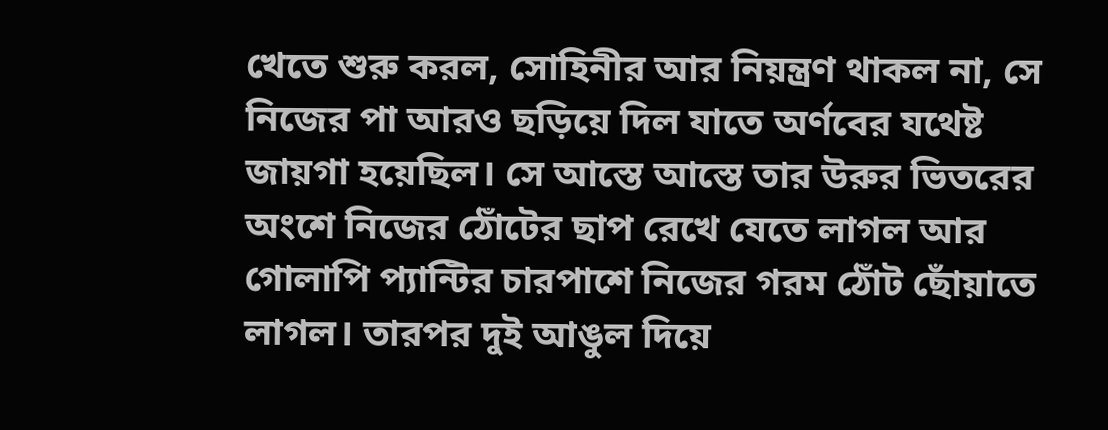খেতে শুরু করল, সোহিনীর আর নিয়ন্ত্রণ থাকল না, সে নিজের পা আরও ছড়িয়ে দিল যাতে অর্ণবের যথেষ্ট জায়গা হয়েছিল। সে আস্তে আস্তে তার উরুর ভিতরের অংশে নিজের ঠোঁটের ছাপ রেখে যেতে লাগল আর গোলাপি প্যান্টির চারপাশে নিজের গরম ঠোঁট ছোঁয়াতে লাগল। তারপর দুই আঙুল দিয়ে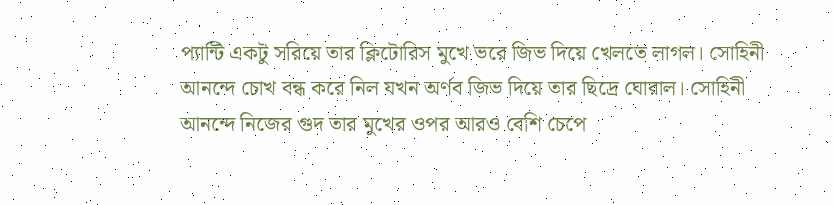প্যান্টি একটু সরিয়ে তার ক্লিটোরিস মুখে ভরে জিভ দিয়ে খেলতে লাগল। সোহিনী আনন্দে চোখ বন্ধ করে নিল যখন অর্ণব জিভ দিয়ে তার ছিদ্রে ঘোরাল। সোহিনী আনন্দে নিজের গুদ তার মুখের ওপর আরও বেশি চেপে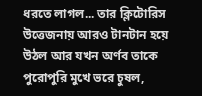ধরতে লাগল... তার ক্লিটোরিস উত্তেজনায় আরও টানটান হয়ে উঠল আর যখন অর্ণব তাকে পুরোপুরি মুখে ভরে চুষল,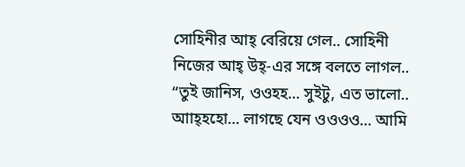সোহিনীর আহ্ বেরিয়ে গেল.. সোহিনী নিজের আহ্ উহ্-এর সঙ্গে বলতে লাগল..
“তুই জানিস, ওওহহ... সুইটু, এত ভালো.. আাহ্হহো... লাগছে যেন ওওওও... আমি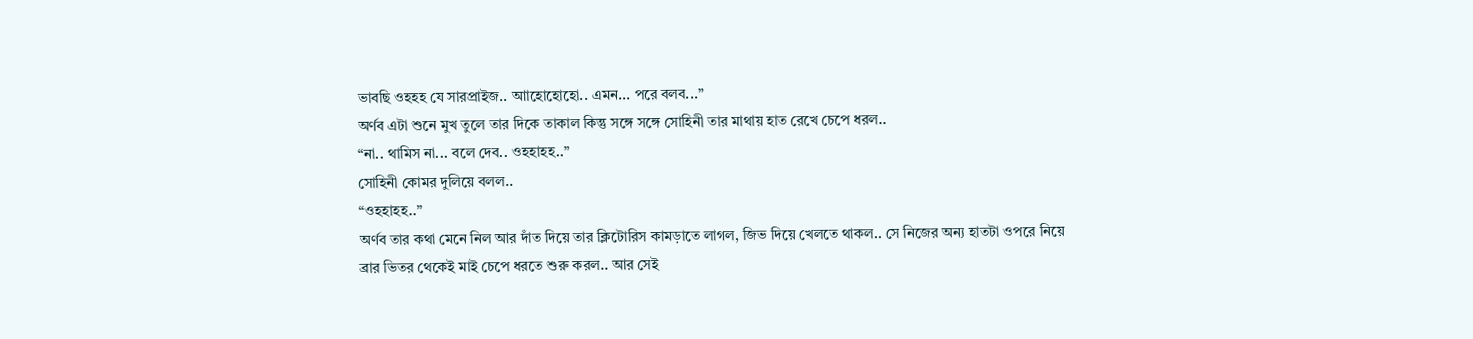ভাবছি ওহহহ যে সারপ্রাইজ.. আাহোহোহো.. এমন... পরে বলব...”
অর্ণব এটা শুনে মুখ তুলে তার দিকে তাকাল কিন্তু সঙ্গে সঙ্গে সোহিনী তার মাথায় হাত রেখে চেপে ধরল..
“না.. থামিস না... বলে দেব.. ওহহাহহ..”
সোহিনী কোমর দুলিয়ে বলল..
“ওহহাহহ..”
অর্ণব তার কথা মেনে নিল আর দাঁত দিয়ে তার ক্লিটোরিস কামড়াতে লাগল, জিভ দিয়ে খেলতে থাকল.. সে নিজের অন্য হাতটা ওপরে নিয়ে ব্রার ভিতর থেকেই মাই চেপে ধরতে শুরু করল.. আর সেই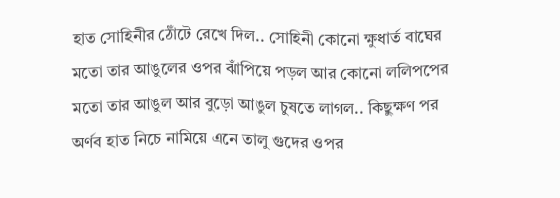হাত সোহিনীর ঠোঁটে রেখে দিল.. সোহিনী কোনো ক্ষুধার্ত বাঘের মতো তার আঙুলের ওপর ঝাঁপিয়ে পড়ল আর কোনো ললিপপের মতো তার আঙুল আর বুড়ো আঙুল চুষতে লাগল.. কিছুক্ষণ পর অর্ণব হাত নিচে নামিয়ে এনে তালু গুদের ওপর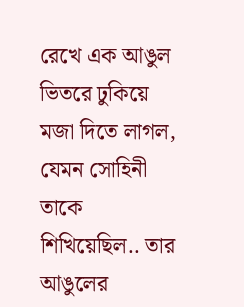রেখে এক আঙুল ভিতরে ঢুকিয়ে মজা দিতে লাগল, যেমন সোহিনী তাকে শিখিয়েছিল.. তার আঙুলের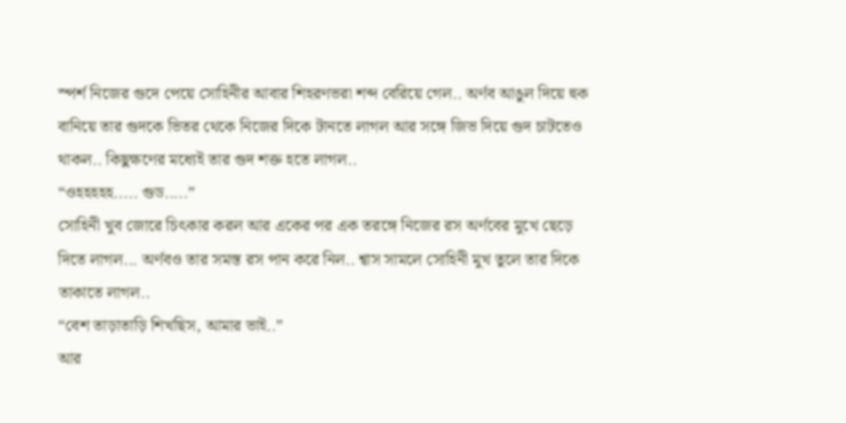স্পর্শ নিজের গুদে পেয়ে সোহিনীর আবার শিহরণভরা শব্দ বেরিয়ে গেল.. অর্ণব আঙুল দিয়ে হুক বানিয়ে তার গুদকে ভিতর থেকে নিজের দিকে টানতে লাগল আর সঙ্গে জিভ দিয়ে গুদ চাটতেও থাকল.. কিছুক্ষণের মধ্যেই তার গুদ শক্ত হতে লাগল..
“ওহহহহহ..... গুড.....”
সোহিনী খুব জোরে চিৎকার করল আর একের পর এক তরঙ্গে নিজের রস অর্ণবের মুখে ছেড়ে দিতে লাগল... অর্ণবও তার সমস্ত রস পান করে নিল.. শ্বাস সামলে সোহিনী মুখ তুলে তার দিকে তাকাতে লাগল..
“বেশ তাড়াতাড়ি শিখছিস, আমার ভাই..”
আর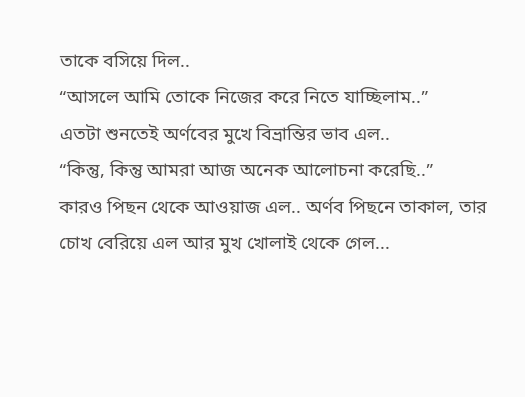তাকে বসিয়ে দিল..
“আসলে আমি তোকে নিজের করে নিতে যাচ্ছিলাম..”
এতটা শুনতেই অর্ণবের মুখে বিভ্রান্তির ভাব এল..
“কিন্তু, কিন্তু আমরা আজ অনেক আলোচনা করেছি..”
কারও পিছন থেকে আওয়াজ এল.. অর্ণব পিছনে তাকাল, তার চোখ বেরিয়ে এল আর মুখ খোলাই থেকে গেল...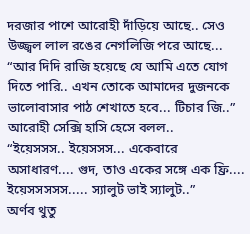দরজার পাশে আরোহী দাঁড়িয়ে আছে.. সেও উজ্জ্বল লাল রঙের নেগলিজি পরে আছে...
“আর দিদি রাজি হয়েছে যে আমি এতে যোগ দিতে পারি.. এখন তোকে আমাদের দুজনকে ভালোবাসার পাঠ শেখাতে হবে... টিচার জি..”
আরোহী সেক্সি হাসি হেসে বলল..
“ইয়েসসস.. ইয়েসসস... একেবারে অসাধারণ.... গুদ, তাও একের সঙ্গে এক ফ্রি.... ইয়েসসসসস..... স্যালুট ভাই স্যালুট..”
অর্ণব থুতু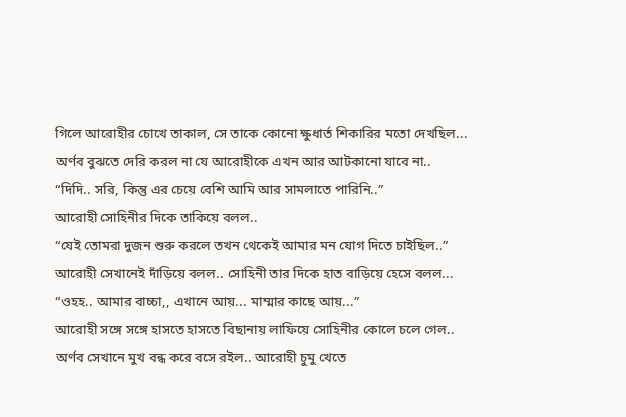গিলে আরোহীর চোখে তাকাল, সে তাকে কোনো ক্ষুধার্ত শিকারির মতো দেখছিল... অর্ণব বুঝতে দেরি করল না যে আরোহীকে এখন আর আটকানো যাবে না..
“দিদি.. সরি, কিন্তু এর চেয়ে বেশি আমি আর সামলাতে পারিনি..”
আরোহী সোহিনীর দিকে তাকিয়ে বলল..
“যেই তোমরা দুজন শুরু করলে তখন থেকেই আমার মন যোগ দিতে চাইছিল..”
আরোহী সেখানেই দাঁড়িয়ে বলল.. সোহিনী তার দিকে হাত বাড়িয়ে হেসে বলল...
“ওহহ.. আমার বাচ্চা,, এখানে আয়... মাম্মার কাছে আয়...”
আরোহী সঙ্গে সঙ্গে হাসতে হাসতে বিছানায় লাফিয়ে সোহিনীর কোলে চলে গেল.. অর্ণব সেখানে মুখ বন্ধ করে বসে রইল.. আরোহী চুমু খেতে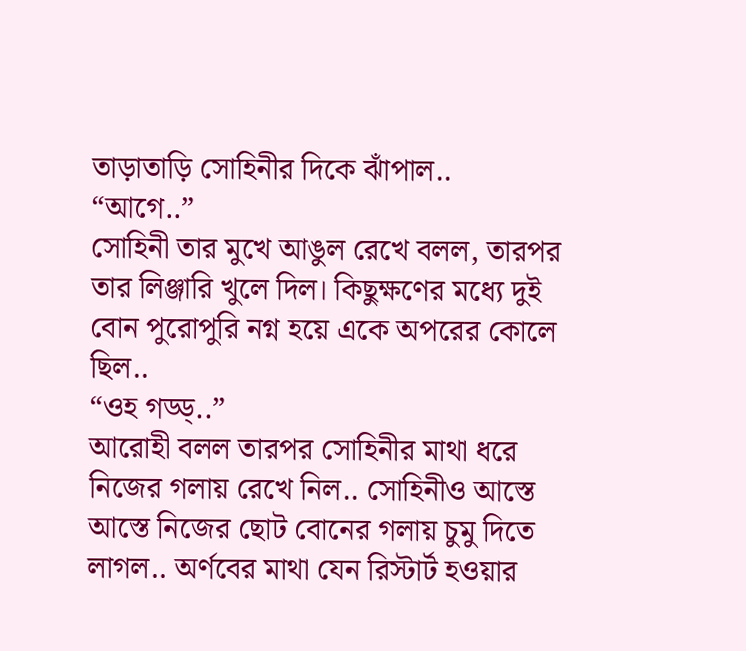তাড়াতাড়ি সোহিনীর দিকে ঝাঁপাল..
“আগে..”
সোহিনী তার মুখে আঙুল রেখে বলল, তারপর তার লিঞ্জারি খুলে দিল। কিছুক্ষণের মধ্যে দুই বোন পুরোপুরি নগ্ন হয়ে একে অপরের কোলে ছিল..
“ওহ গড্ড্..”
আরোহী বলল তারপর সোহিনীর মাথা ধরে নিজের গলায় রেখে নিল.. সোহিনীও আস্তে আস্তে নিজের ছোট বোনের গলায় চুমু দিতে লাগল.. অর্ণবের মাথা যেন রিস্টার্ট হওয়ার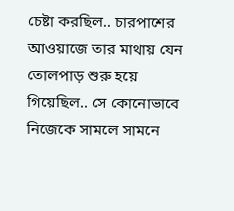চেষ্টা করছিল.. চারপাশের আওয়াজে তার মাথায় যেন তোলপাড় শুরু হয়ে গিয়েছিল.. সে কোনোভাবে নিজেকে সামলে সামনে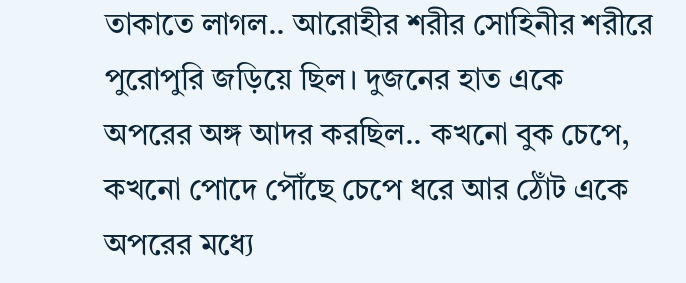তাকাতে লাগল.. আরোহীর শরীর সোহিনীর শরীরে পুরোপুরি জড়িয়ে ছিল। দুজনের হাত একে অপরের অঙ্গ আদর করছিল.. কখনো বুক চেপে, কখনো পোদে পৌঁছে চেপে ধরে আর ঠোঁট একে অপরের মধ্যে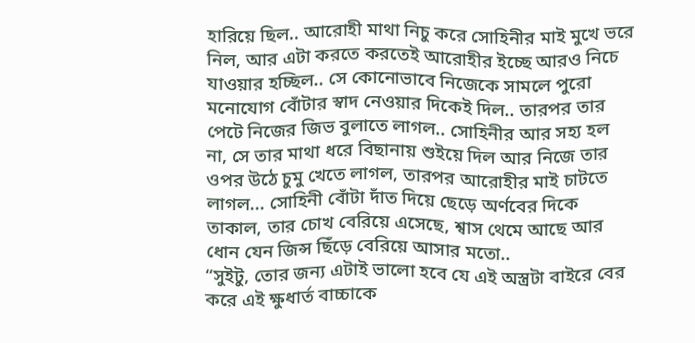হারিয়ে ছিল.. আরোহী মাথা নিচু করে সোহিনীর মাই মুখে ভরে নিল, আর এটা করতে করতেই আরোহীর ইচ্ছে আরও নিচে যাওয়ার হচ্ছিল.. সে কোনোভাবে নিজেকে সামলে পুরো মনোযোগ বোঁটার স্বাদ নেওয়ার দিকেই দিল.. তারপর তার পেটে নিজের জিভ বুলাতে লাগল.. সোহিনীর আর সহ্য হল না, সে তার মাথা ধরে বিছানায় শুইয়ে দিল আর নিজে তার ওপর উঠে চুমু খেতে লাগল, তারপর আরোহীর মাই চাটতে লাগল... সোহিনী বোঁটা দাঁত দিয়ে ছেড়ে অর্ণবের দিকে তাকাল, তার চোখ বেরিয়ে এসেছে, শ্বাস থেমে আছে আর ধোন যেন জিন্স ছিঁড়ে বেরিয়ে আসার মতো..
“সুইটু, তোর জন্য এটাই ভালো হবে যে এই অস্ত্রটা বাইরে বের করে এই ক্ষুধার্ত বাচ্চাকে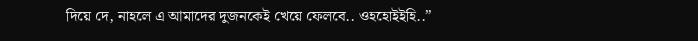দিয়ে দে, নাহলে এ আমাদের দুজনকেই খেয়ে ফেলবে.. ওহহোইইহি..”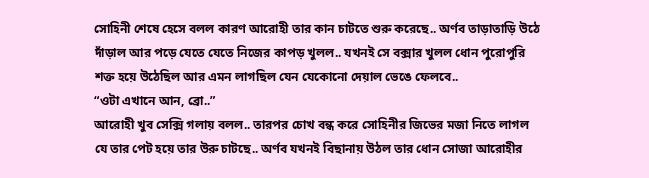সোহিনী শেষে হেসে বলল কারণ আরোহী তার কান চাটতে শুরু করেছে.. অর্ণব তাড়াতাড়ি উঠে দাঁড়াল আর পড়ে যেতে যেতে নিজের কাপড় খুলল.. যখনই সে বক্সার খুলল ধোন পুরোপুরি শক্ত হয়ে উঠেছিল আর এমন লাগছিল যেন যেকোনো দেয়াল ভেঙে ফেলবে..
“ওটা এখানে আন, ব্রো..”
আরোহী খুব সেক্সি গলায় বলল.. তারপর চোখ বন্ধ করে সোহিনীর জিভের মজা নিতে লাগল যে তার পেট হয়ে তার উরু চাটছে.. অর্ণব যখনই বিছানায় উঠল তার ধোন সোজা আরোহীর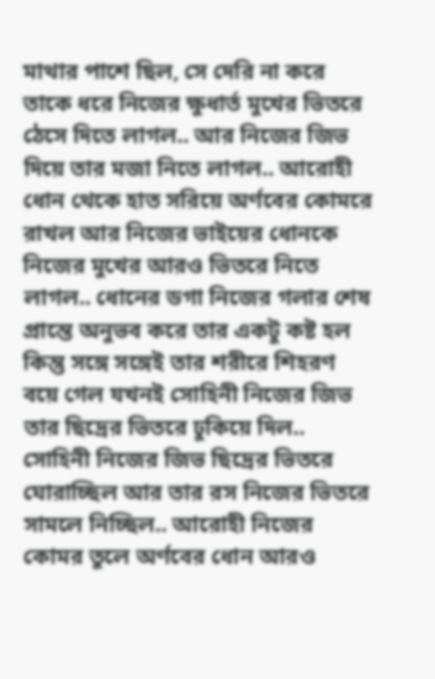মাথার পাশে ছিল, সে দেরি না করে তাকে ধরে নিজের ক্ষুধার্ত মুখের ভিতরে ঠেসে দিতে লাগল.. আর নিজের জিভ দিয়ে তার মজা নিতে লাগল.. আরোহী ধোন থেকে হাত সরিয়ে অর্ণবের কোমরে রাখল আর নিজের ভাইয়ের ধোনকে নিজের মুখের আরও ভিতরে নিতে লাগল.. ধোনের ডগা নিজের গলার শেষ প্রান্তে অনুভব করে তার একটু কষ্ট হল কিন্তু সঙ্গে সঙ্গেই তার শরীরে শিহরণ বয়ে গেল যখনই সোহিনী নিজের জিভ তার ছিদ্রের ভিতরে ঢুকিয়ে দিল.. সোহিনী নিজের জিভ ছিদ্রের ভিতরে ঘোরাচ্ছিল আর তার রস নিজের ভিতরে সামলে নিচ্ছিল.. আরোহী নিজের কোমর তুলে অর্ণবের ধোন আরও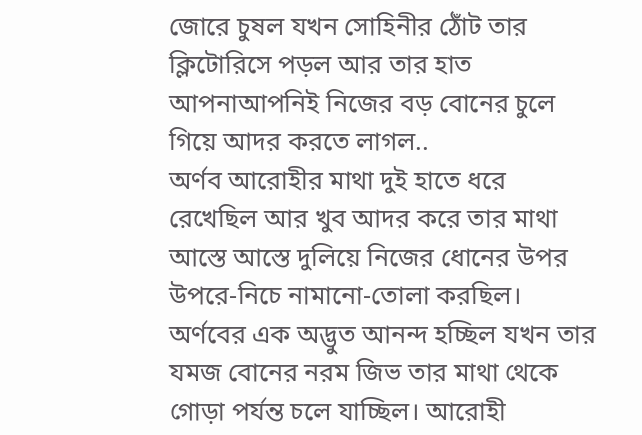জোরে চুষল যখন সোহিনীর ঠোঁট তার ক্লিটোরিসে পড়ল আর তার হাত আপনাআপনিই নিজের বড় বোনের চুলে গিয়ে আদর করতে লাগল..
অর্ণব আরোহীর মাথা দুই হাতে ধরে রেখেছিল আর খুব আদর করে তার মাথা আস্তে আস্তে দুলিয়ে নিজের ধোনের উপর উপরে-নিচে নামানো-তোলা করছিল। অর্ণবের এক অদ্ভুত আনন্দ হচ্ছিল যখন তার যমজ বোনের নরম জিভ তার মাথা থেকে গোড়া পর্যন্ত চলে যাচ্ছিল। আরোহী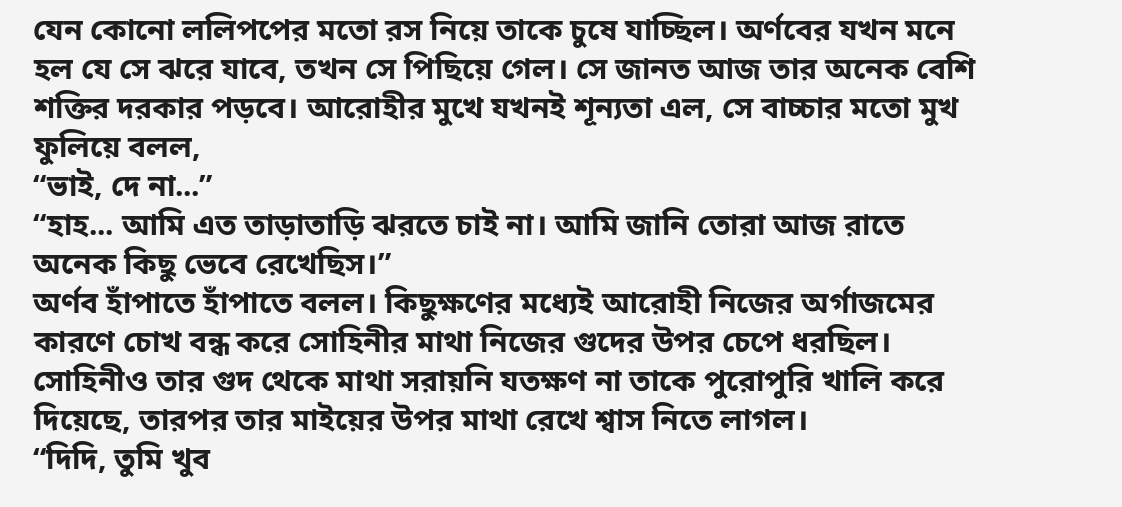যেন কোনো ললিপপের মতো রস নিয়ে তাকে চুষে যাচ্ছিল। অর্ণবের যখন মনে হল যে সে ঝরে যাবে, তখন সে পিছিয়ে গেল। সে জানত আজ তার অনেক বেশি শক্তির দরকার পড়বে। আরোহীর মুখে যখনই শূন্যতা এল, সে বাচ্চার মতো মুখ ফুলিয়ে বলল,
“ভাই, দে না...”
“হাহ... আমি এত তাড়াতাড়ি ঝরতে চাই না। আমি জানি তোরা আজ রাতে অনেক কিছু ভেবে রেখেছিস।”
অর্ণব হাঁপাতে হাঁপাতে বলল। কিছুক্ষণের মধ্যেই আরোহী নিজের অর্গাজমের কারণে চোখ বন্ধ করে সোহিনীর মাথা নিজের গুদের উপর চেপে ধরছিল। সোহিনীও তার গুদ থেকে মাথা সরায়নি যতক্ষণ না তাকে পুরোপুরি খালি করে দিয়েছে, তারপর তার মাইয়ের উপর মাথা রেখে শ্বাস নিতে লাগল।
“দিদি, তুমি খুব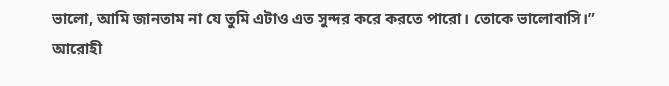ভালো, আমি জানতাম না যে তুমি এটাও এত সুন্দর করে করতে পারো। তোকে ভালোবাসি।”
আরোহী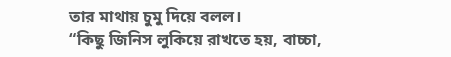তার মাথায় চুমু দিয়ে বলল।
“কিছু জিনিস লুকিয়ে রাখতে হয়, বাচ্চা,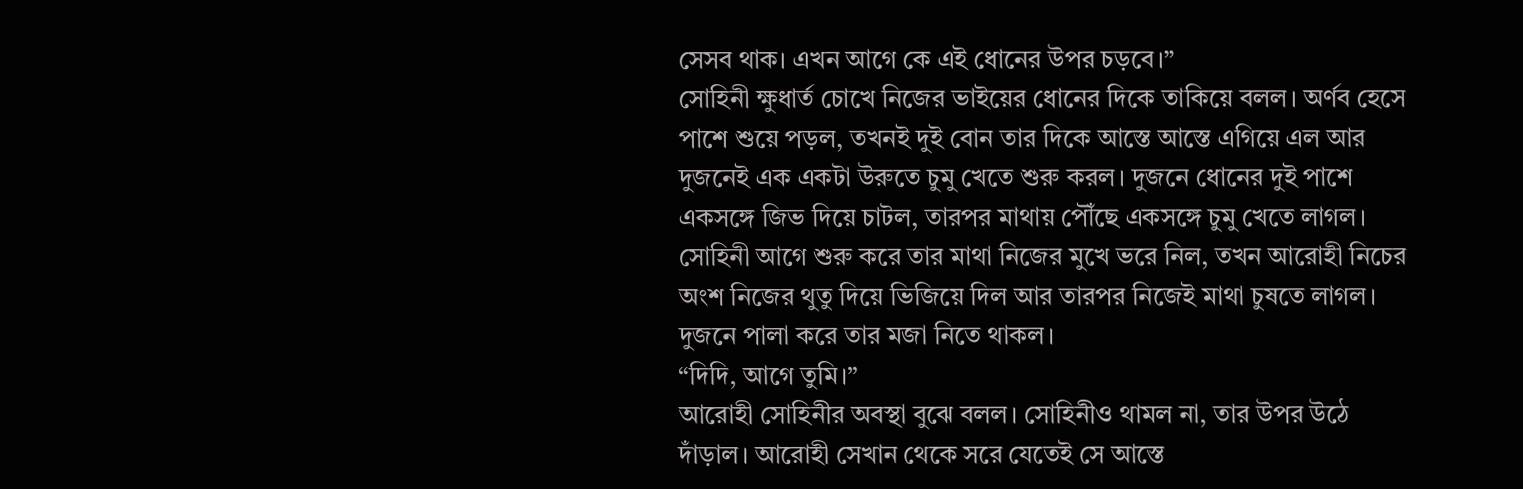সেসব থাক। এখন আগে কে এই ধোনের উপর চড়বে।”
সোহিনী ক্ষুধার্ত চোখে নিজের ভাইয়ের ধোনের দিকে তাকিয়ে বলল। অর্ণব হেসে পাশে শুয়ে পড়ল, তখনই দুই বোন তার দিকে আস্তে আস্তে এগিয়ে এল আর দুজনেই এক একটা উরুতে চুমু খেতে শুরু করল। দুজনে ধোনের দুই পাশে একসঙ্গে জিভ দিয়ে চাটল, তারপর মাথায় পৌঁছে একসঙ্গে চুমু খেতে লাগল। সোহিনী আগে শুরু করে তার মাথা নিজের মুখে ভরে নিল, তখন আরোহী নিচের অংশ নিজের থুতু দিয়ে ভিজিয়ে দিল আর তারপর নিজেই মাথা চুষতে লাগল। দুজনে পালা করে তার মজা নিতে থাকল।
“দিদি, আগে তুমি।”
আরোহী সোহিনীর অবস্থা বুঝে বলল। সোহিনীও থামল না, তার উপর উঠে দাঁড়াল। আরোহী সেখান থেকে সরে যেতেই সে আস্তে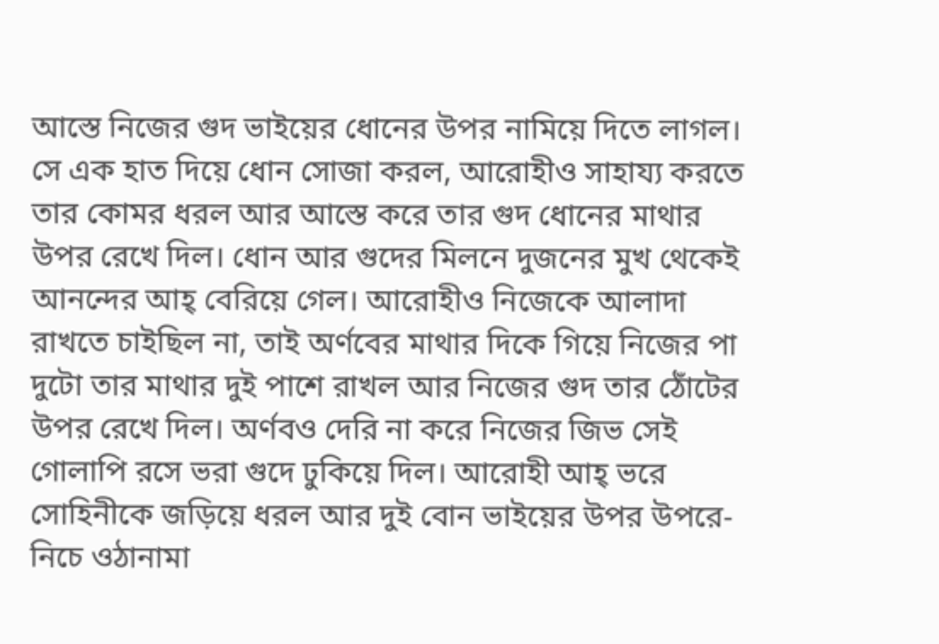আস্তে নিজের গুদ ভাইয়ের ধোনের উপর নামিয়ে দিতে লাগল। সে এক হাত দিয়ে ধোন সোজা করল, আরোহীও সাহায্য করতে তার কোমর ধরল আর আস্তে করে তার গুদ ধোনের মাথার উপর রেখে দিল। ধোন আর গুদের মিলনে দুজনের মুখ থেকেই আনন্দের আহ্ বেরিয়ে গেল। আরোহীও নিজেকে আলাদা রাখতে চাইছিল না, তাই অর্ণবের মাথার দিকে গিয়ে নিজের পা দুটো তার মাথার দুই পাশে রাখল আর নিজের গুদ তার ঠোঁটের উপর রেখে দিল। অর্ণবও দেরি না করে নিজের জিভ সেই গোলাপি রসে ভরা গুদে ঢুকিয়ে দিল। আরোহী আহ্ ভরে সোহিনীকে জড়িয়ে ধরল আর দুই বোন ভাইয়ের উপর উপরে-নিচে ওঠানামা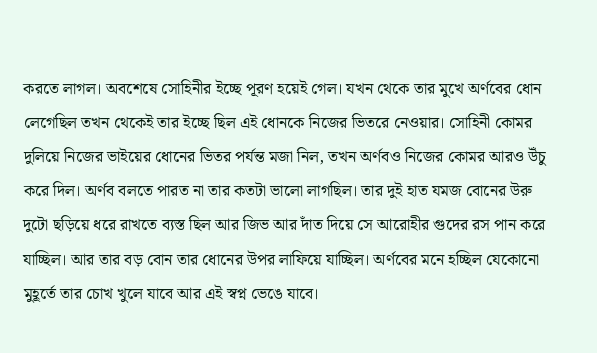করতে লাগল। অবশেষে সোহিনীর ইচ্ছে পূরণ হয়েই গেল। যখন থেকে তার মুখে অর্ণবের ধোন লেগেছিল তখন থেকেই তার ইচ্ছে ছিল এই ধোনকে নিজের ভিতরে নেওয়ার। সোহিনী কোমর দুলিয়ে নিজের ভাইয়ের ধোনের ভিতর পর্যন্ত মজা নিল, তখন অর্ণবও নিজের কোমর আরও উঁচু করে দিল। অর্ণব বলতে পারত না তার কতটা ভালো লাগছিল। তার দুই হাত যমজ বোনের উরু দুটো ছড়িয়ে ধরে রাখতে ব্যস্ত ছিল আর জিভ আর দাঁত দিয়ে সে আরোহীর গুদের রস পান করে যাচ্ছিল। আর তার বড় বোন তার ধোনের উপর লাফিয়ে যাচ্ছিল। অর্ণবের মনে হচ্ছিল যেকোনো মুহূর্তে তার চোখ খুলে যাবে আর এই স্বপ্ন ভেঙে যাবে।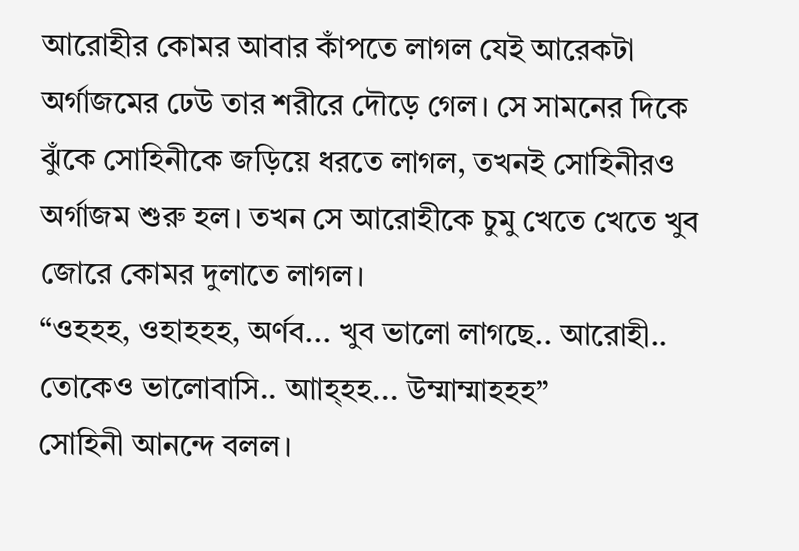আরোহীর কোমর আবার কাঁপতে লাগল যেই আরেকটা অর্গাজমের ঢেউ তার শরীরে দৌড়ে গেল। সে সামনের দিকে ঝুঁকে সোহিনীকে জড়িয়ে ধরতে লাগল, তখনই সোহিনীরও অর্গাজম শুরু হল। তখন সে আরোহীকে চুমু খেতে খেতে খুব জোরে কোমর দুলাতে লাগল।
“ওহহহ, ওহাহহহ, অর্ণব... খুব ভালো লাগছে.. আরোহী.. তোকেও ভালোবাসি.. আাহ্হহ... উম্মাম্মাহহহ”
সোহিনী আনন্দে বলল।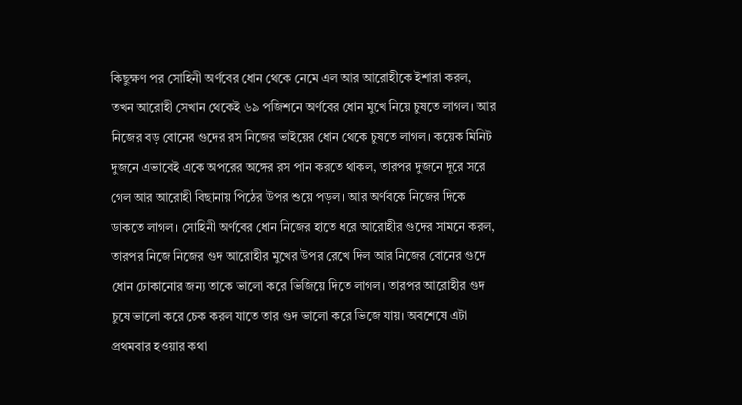কিছুক্ষণ পর সোহিনী অর্ণবের ধোন থেকে নেমে এল আর আরোহীকে ইশারা করল, তখন আরোহী সেখান থেকেই ৬৯ পজিশনে অর্ণবের ধোন মুখে নিয়ে চুষতে লাগল। আর নিজের বড় বোনের গুদের রস নিজের ভাইয়ের ধোন থেকে চুষতে লাগল। কয়েক মিনিট দুজনে এভাবেই একে অপরের অঙ্গের রস পান করতে থাকল, তারপর দুজনে দূরে সরে গেল আর আরোহী বিছানায় পিঠের উপর শুয়ে পড়ল। আর অর্ণবকে নিজের দিকে ডাকতে লাগল। সোহিনী অর্ণবের ধোন নিজের হাতে ধরে আরোহীর গুদের সামনে করল, তারপর নিজে নিজের গুদ আরোহীর মুখের উপর রেখে দিল আর নিজের বোনের গুদে ধোন ঢোকানোর জন্য তাকে ভালো করে ভিজিয়ে দিতে লাগল। তারপর আরোহীর গুদ চুষে ভালো করে চেক করল যাতে তার গুদ ভালো করে ভিজে যায়। অবশেষে এটা প্রথমবার হওয়ার কথা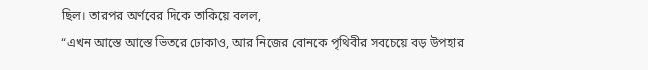ছিল। তারপর অর্ণবের দিকে তাকিয়ে বলল,
“এখন আস্তে আস্তে ভিতরে ঢোকাও, আর নিজের বোনকে পৃথিবীর সবচেয়ে বড় উপহার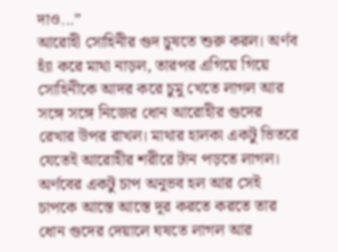দাও...”
আরোহী সোহিনীর গুদ চুষতে শুরু করল। অর্ণব হ্যাঁ করে মাথা নাড়ল, তারপর এগিয়ে গিয়ে সোহিনীকে আদর করে চুমু খেতে লাগল আর সঙ্গে সঙ্গে নিজের ধোন আরোহীর গুদের রেখার উপর রাখল। মাথার হালকা একটু ভিতরে যেতেই আরোহীর শরীরে টান পড়তে লাগল। অর্ণবের একটু চাপ অনুভব হল আর সেই চাপকে আস্তে আস্তে দূর করতে করতে তার ধোন গুদের দেয়ালে ঘষতে লাগল আর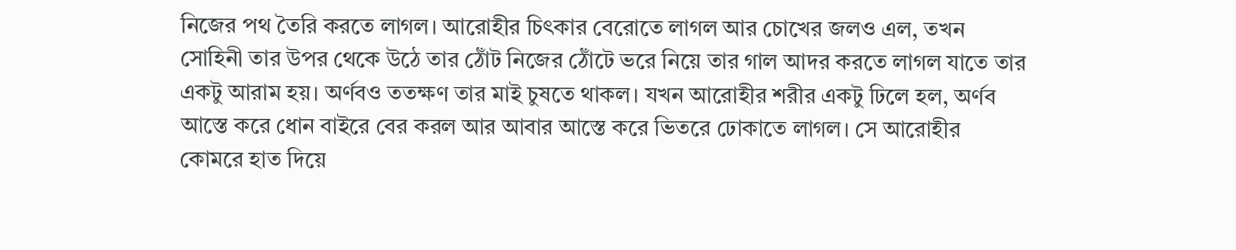নিজের পথ তৈরি করতে লাগল। আরোহীর চিৎকার বেরোতে লাগল আর চোখের জলও এল, তখন সোহিনী তার উপর থেকে উঠে তার ঠোঁট নিজের ঠোঁটে ভরে নিয়ে তার গাল আদর করতে লাগল যাতে তার একটু আরাম হয়। অর্ণবও ততক্ষণ তার মাই চুষতে থাকল। যখন আরোহীর শরীর একটু ঢিলে হল, অর্ণব আস্তে করে ধোন বাইরে বের করল আর আবার আস্তে করে ভিতরে ঢোকাতে লাগল। সে আরোহীর কোমরে হাত দিয়ে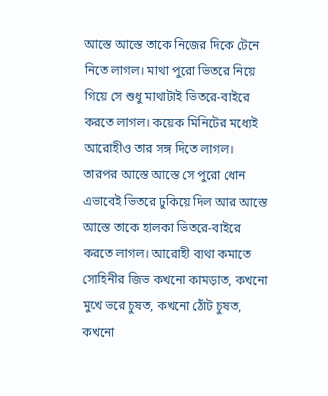আস্তে আস্তে তাকে নিজের দিকে টেনে নিতে লাগল। মাথা পুরো ভিতরে নিয়ে গিয়ে সে শুধু মাথাটাই ভিতরে-বাইরে করতে লাগল। কয়েক মিনিটের মধ্যেই আরোহীও তার সঙ্গ দিতে লাগল। তারপর আস্তে আস্তে সে পুরো ধোন এভাবেই ভিতরে ঢুকিয়ে দিল আর আস্তে আস্তে তাকে হালকা ভিতরে-বাইরে করতে লাগল। আরোহী ব্যথা কমাতে সোহিনীর জিভ কখনো কামড়াত, কখনো মুখে ভরে চুষত, কখনো ঠোঁট চুষত, কখনো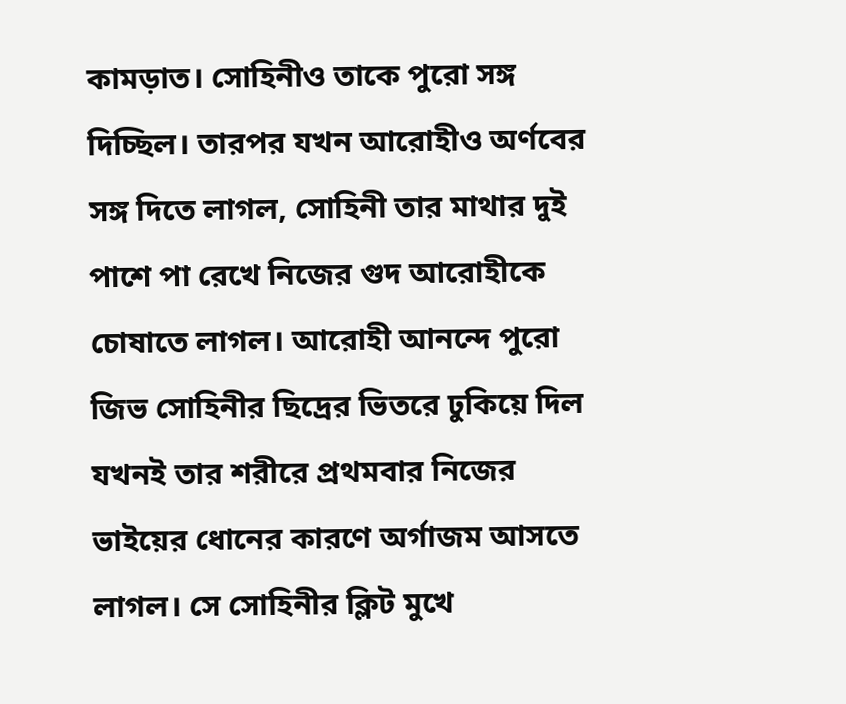কামড়াত। সোহিনীও তাকে পুরো সঙ্গ দিচ্ছিল। তারপর যখন আরোহীও অর্ণবের সঙ্গ দিতে লাগল, সোহিনী তার মাথার দুই পাশে পা রেখে নিজের গুদ আরোহীকে চোষাতে লাগল। আরোহী আনন্দে পুরো জিভ সোহিনীর ছিদ্রের ভিতরে ঢুকিয়ে দিল যখনই তার শরীরে প্রথমবার নিজের ভাইয়ের ধোনের কারণে অর্গাজম আসতে লাগল। সে সোহিনীর ক্লিট মুখে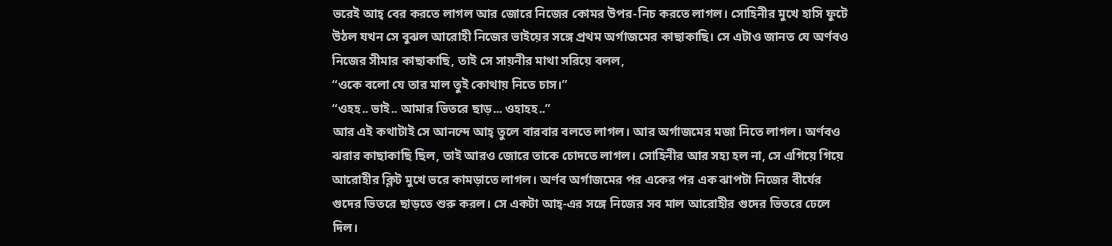ভরেই আহ্ বের করতে লাগল আর জোরে নিজের কোমর উপর-নিচ করতে লাগল। সোহিনীর মুখে হাসি ফুটে উঠল যখন সে বুঝল আরোহী নিজের ভাইয়ের সঙ্গে প্রথম অর্গাজমের কাছাকাছি। সে এটাও জানত যে অর্ণবও নিজের সীমার কাছাকাছি, তাই সে সায়নীর মাথা সরিয়ে বলল,
“ওকে বলো যে তার মাল তুই কোথায় নিতে চাস।”
“ওহহ.. ভাই.. আমার ভিতরে ছাড়... ওহাহহ..”
আর এই কথাটাই সে আনন্দে আহ্ তুলে বারবার বলতে লাগল। আর অর্গাজমের মজা নিতে লাগল। অর্ণবও ঝরার কাছাকাছি ছিল, তাই আরও জোরে তাকে চোদতে লাগল। সোহিনীর আর সহ্য হল না, সে এগিয়ে গিয়ে আরোহীর ক্লিট মুখে ভরে কামড়াতে লাগল। অর্ণব অর্গাজমের পর একের পর এক ঝাপটা নিজের বীর্যের গুদের ভিতরে ছাড়তে শুরু করল। সে একটা আহ্-এর সঙ্গে নিজের সব মাল আরোহীর গুদের ভিতরে ঢেলে দিল।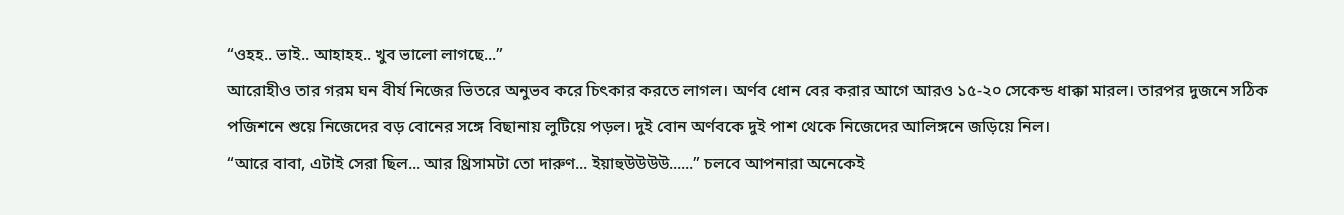“ওহহ.. ভাই.. আহাহহ.. খুব ভালো লাগছে...”
আরোহীও তার গরম ঘন বীর্য নিজের ভিতরে অনুভব করে চিৎকার করতে লাগল। অর্ণব ধোন বের করার আগে আরও ১৫-২০ সেকেন্ড ধাক্কা মারল। তারপর দুজনে সঠিক পজিশনে শুয়ে নিজেদের বড় বোনের সঙ্গে বিছানায় লুটিয়ে পড়ল। দুই বোন অর্ণবকে দুই পাশ থেকে নিজেদের আলিঙ্গনে জড়িয়ে নিল।
“আরে বাবা, এটাই সেরা ছিল... আর থ্রিসামটা তো দারুণ... ইয়াহুউউউউ......” চলবে আপনারা অনেকেই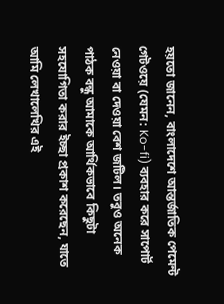হয়তো জানেন, বাংলাদেশে আন্তর্জাতিক পেমেন্ট গেটওয়ে (যেমন: Ko-fi) ব্যবহার করে সাপোর্ট নেওয়া বা দেওয়া বেশ জটিল। তবুও অনেক পাঠক বন্ধু আমাকে আর্থিকভাবে কিছুটা সহযোগিতা করার ইচ্ছা প্রকাশ করেছেন, যাতে আমি লেখালেখির এই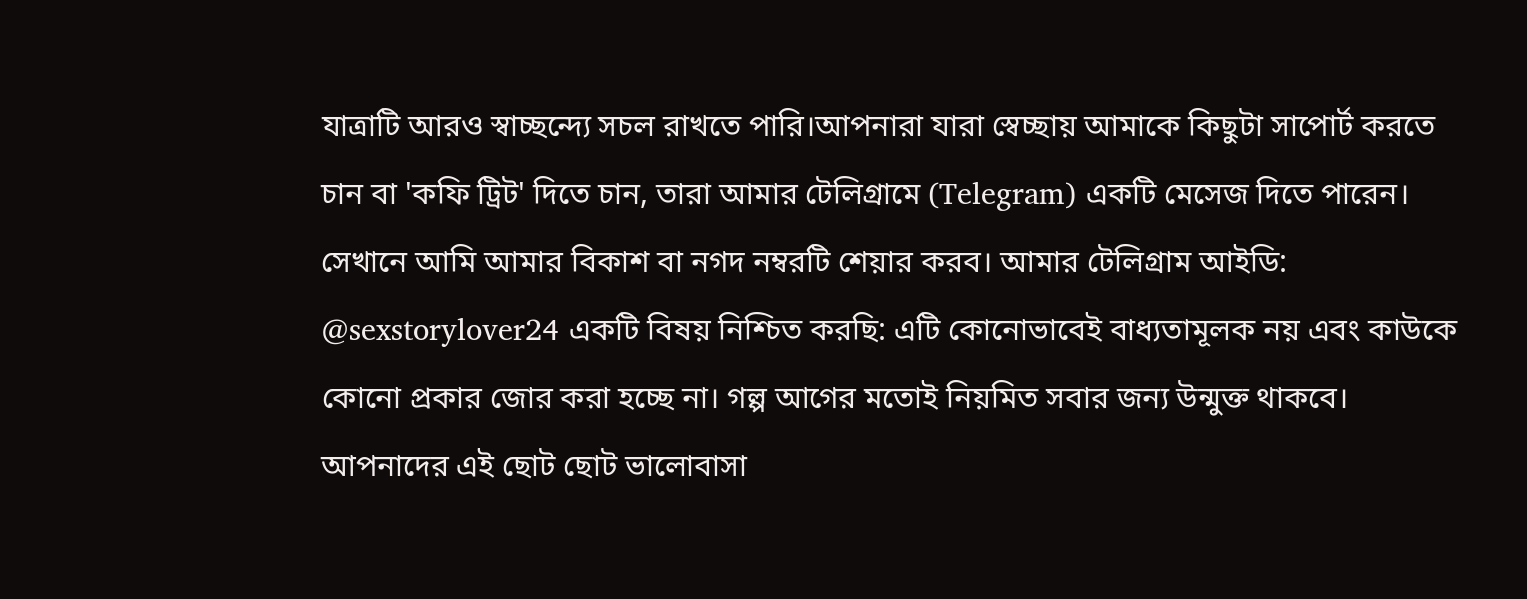যাত্রাটি আরও স্বাচ্ছন্দ্যে সচল রাখতে পারি।আপনারা যারা স্বেচ্ছায় আমাকে কিছুটা সাপোর্ট করতে চান বা 'কফি ট্রিট' দিতে চান, তারা আমার টেলিগ্রামে (Telegram) একটি মেসেজ দিতে পারেন। সেখানে আমি আমার বিকাশ বা নগদ নম্বরটি শেয়ার করব। আমার টেলিগ্রাম আইডি: @sexstorylover24 একটি বিষয় নিশ্চিত করছি: এটি কোনোভাবেই বাধ্যতামূলক নয় এবং কাউকে কোনো প্রকার জোর করা হচ্ছে না। গল্প আগের মতোই নিয়মিত সবার জন্য উন্মুক্ত থাকবে। আপনাদের এই ছোট ছোট ভালোবাসা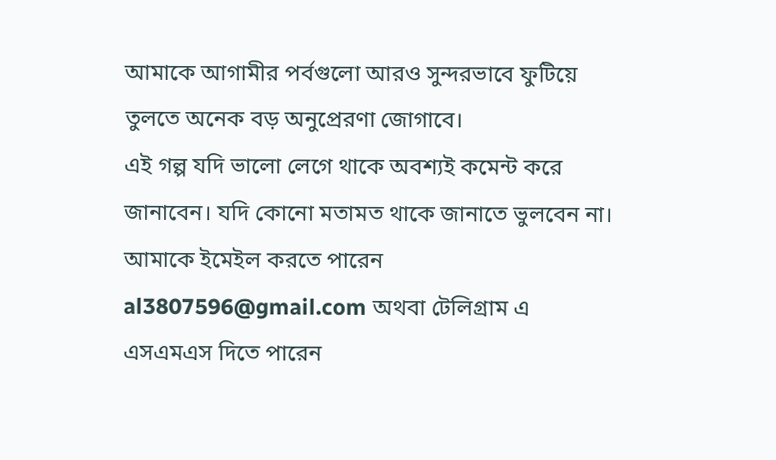আমাকে আগামীর পর্বগুলো আরও সুন্দরভাবে ফুটিয়ে তুলতে অনেক বড় অনুপ্রেরণা জোগাবে।
এই গল্প যদি ভালো লেগে থাকে অবশ্যই কমেন্ট করে জানাবেন। যদি কোনো মতামত থাকে জানাতে ভুলবেন না। আমাকে ইমেইল করতে পারেন al3807596@gmail.com অথবা টেলিগ্রাম এ এসএমএস দিতে পারেন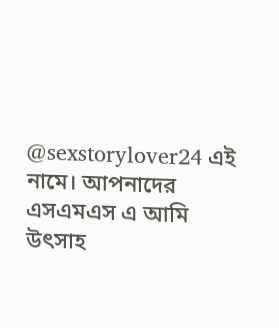@sexstorylover24 এই নামে। আপনাদের এসএমএস এ আমি উৎসাহ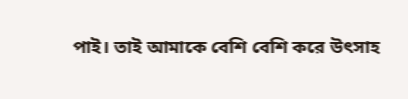পাই। তাই আমাকে বেশি বেশি করে উৎসাহ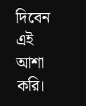দিবেন এই আশা করি।